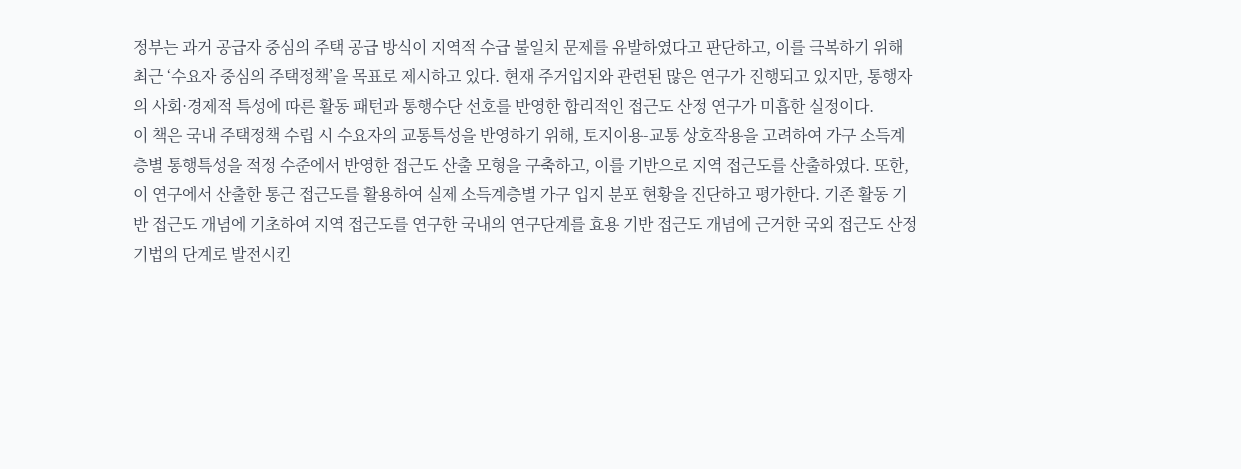정부는 과거 공급자 중심의 주택 공급 방식이 지역적 수급 불일치 문제를 유발하였다고 판단하고, 이를 극복하기 위해 최근 ‘수요자 중심의 주택정책’을 목표로 제시하고 있다. 현재 주거입지와 관련된 많은 연구가 진행되고 있지만, 통행자의 사회·경제적 특성에 따른 활동 패턴과 통행수단 선호를 반영한 합리적인 접근도 산정 연구가 미흡한 실정이다.
이 책은 국내 주택정책 수립 시 수요자의 교통특성을 반영하기 위해, 토지이용-교통 상호작용을 고려하여 가구 소득계층별 통행특성을 적정 수준에서 반영한 접근도 산출 모형을 구축하고, 이를 기반으로 지역 접근도를 산출하였다. 또한, 이 연구에서 산출한 통근 접근도를 활용하여 실제 소득계층별 가구 입지 분포 현황을 진단하고 평가한다. 기존 활동 기반 접근도 개념에 기초하여 지역 접근도를 연구한 국내의 연구단계를 효용 기반 접근도 개념에 근거한 국외 접근도 산정기법의 단계로 발전시킨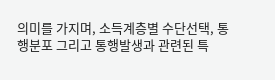의미를 가지며, 소득계층별 수단선택, 통행분포 그리고 통행발생과 관련된 특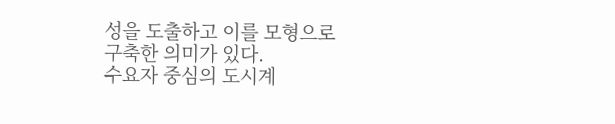성을 도출하고 이를 모형으로 구축한 의미가 있다.
수요자 중심의 도시계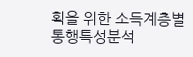획을 위한 소득계층별 통행특성분석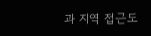과 지역 접근도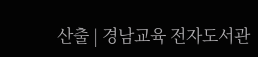산출 | 경남교육 전자도서관